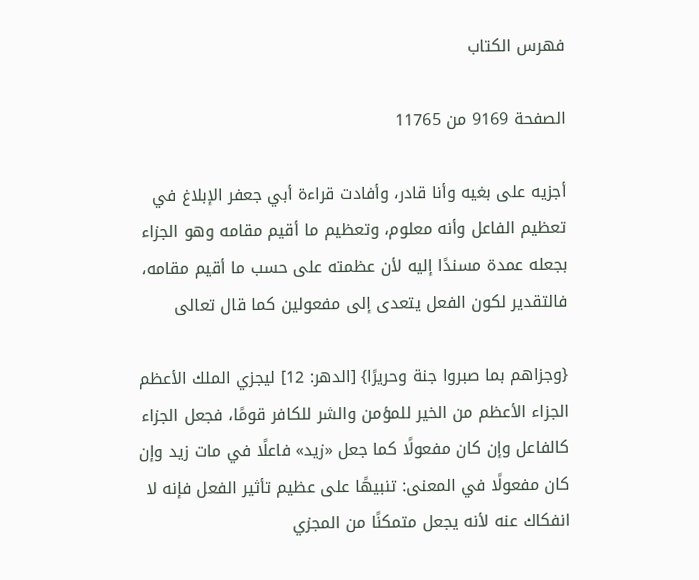فهرس الكتاب

الصفحة 9169 من 11765

أجزيه على بغيه وأنا قادر، وأفادت قراءة أبي جعفر الإبلاغ في تعظيم الفاعل وأنه معلوم، وتعظيم ما أقيم مقامه وهو الجزاء بجعله عمدة مسندًا إليه لأن عظمته على حسب ما أقيم مقامه، فالتقدير لكون الفعل يتعدى إلى مفعولين كما قال تعالى

{وجزاهم بما صبروا جنة وحريرًا} [الدهر: 12] ليجزي الملك الأعظم الجزاء الأعظم من الخير للمؤمن والشر للكافر قومًا، فجعل الجزاء كالفاعل وإن كان مفعولًا كما جعل «زيد» فاعلًا في مات زيد وإن كان مفعولًا في المعنى: تنبيهًا على عظيم تأثير الفعل فإنه لا انفكاك عنه لأنه يجعل متمكنًا من المجزي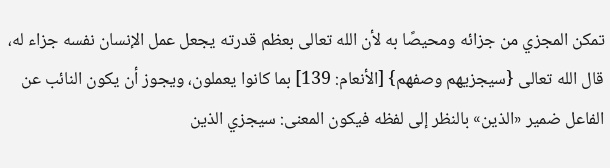تمكن المجزي من جزائه ومحيصًا به لأن الله تعالى بعظم قدرته يجعل عمل الإنسان نفسه جزاء له، قال الله تعالى {سيجزيهم وصفهم} [الأنعام: 139] بما كانوا يعملون، ويجوز أن يكون النائب عن الفاعل ضمير «الذين» بالنظر إلى لفظه فيكون المعنى: سيجزي الذين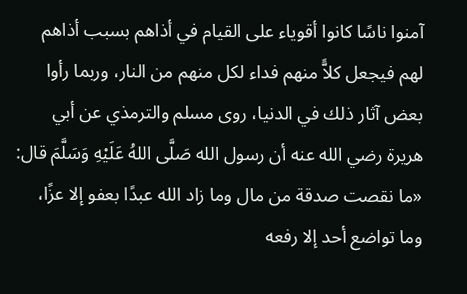آمنوا ناسًا كانوا أقوياء على القيام في أذاهم بسبب أذاهم لهم فيجعل كلاًّ منهم فداء لكل منهم من النار، وربما رأوا بعض آثار ذلك في الدنيا، روى مسلم والترمذي عن أبي هريرة رضي الله عنه أن رسول الله صَلَّى اللهُ عَلَيْهِ وَسَلَّمَ قال: «ما نقصت صدقة من مال وما زاد الله عبدًا بعفو إلا عزًا، وما تواضع أحد إلا رفعه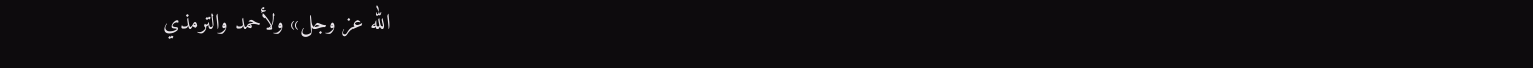الله عز وجل» ولأحمد والترمذي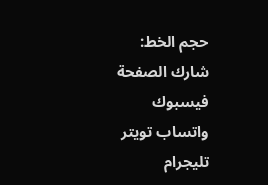حجم الخط:
شارك الصفحة
فيسبوك واتساب تويتر تليجرام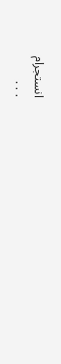انستجرام
. . .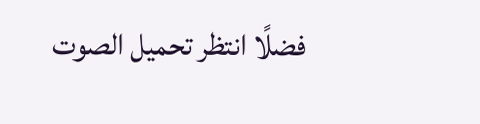فضلًا انتظر تحميل الصوت